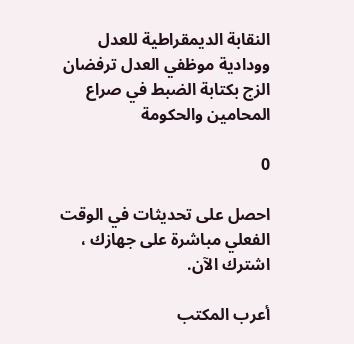النقابة الديمقراطية للعدل وودادية موظفي العدل ترفضان الزج بكتابة الضبط في صراع المحامين والحكومة

0

احصل على تحديثات في الوقت الفعلي مباشرة على جهازك ، اشترك الآن.

أعرب المكتب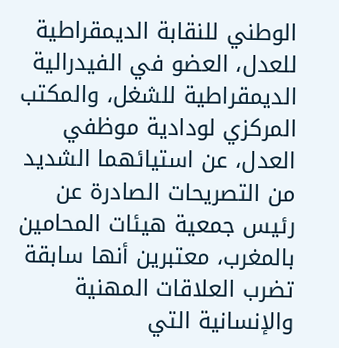الوطني للنقابة الديمقراطية للعدل، العضو في الفيدرالية الديمقراطية للشغل، والمكتب المركزي لودادية موظفي العدل، عن استيائهما الشديد من التصريحات الصادرة عن رئيس جمعية هيئات المحامين بالمغرب، معتبرين أنها سابقة تضرب العلاقات المهنية والإنسانية التي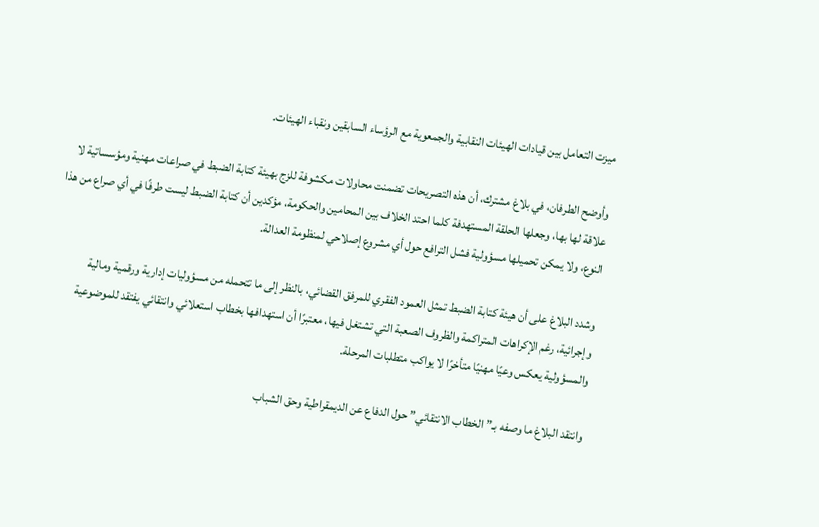ميزت التعامل بين قيادات الهيئات النقابية والجمعوية مع الرؤساء السابقين ونقباء الهيئات.

وأوضح الطرفان، في بلاغ مشترك، أن هذه التصريحات تضمنت محاولات مكشوفة للزج بهيئة كتابة الضبط في صراعات مهنية ومؤسساتية لا علاقة لها بها، وجعلها الحلقة المستهدفة كلما احتد الخلاف بين المحامين والحكومة، مؤكدين أن كتابة الضبط ليست طرفًا في أي صراع من هذا النوع، ولا يمكن تحميلها مسؤولية فشل الترافع حول أي مشروع إصلاحي لمنظومة العدالة.

وشدد البلاغ على أن هيئة كتابة الضبط تمثل العمود الفقري للمرفق القضائي، بالنظر إلى ما تتحمله من مسؤوليات إدارية ورقمية ومالية وإجرائية، رغم الإكراهات المتراكمة والظروف الصعبة التي تشتغل فيها، معتبرًا أن استهدافها بخطاب استعلائي وانتقائي يفتقد للموضوعية والمسؤولية يعكس وعيًا مهنيًا متأخرًا لا يواكب متطلبات المرحلة.

وانتقد البلاغ ما وصفه بـ”الخطاب الانتقائي” حول الدفاع عن الديمقراطية وحق الشباب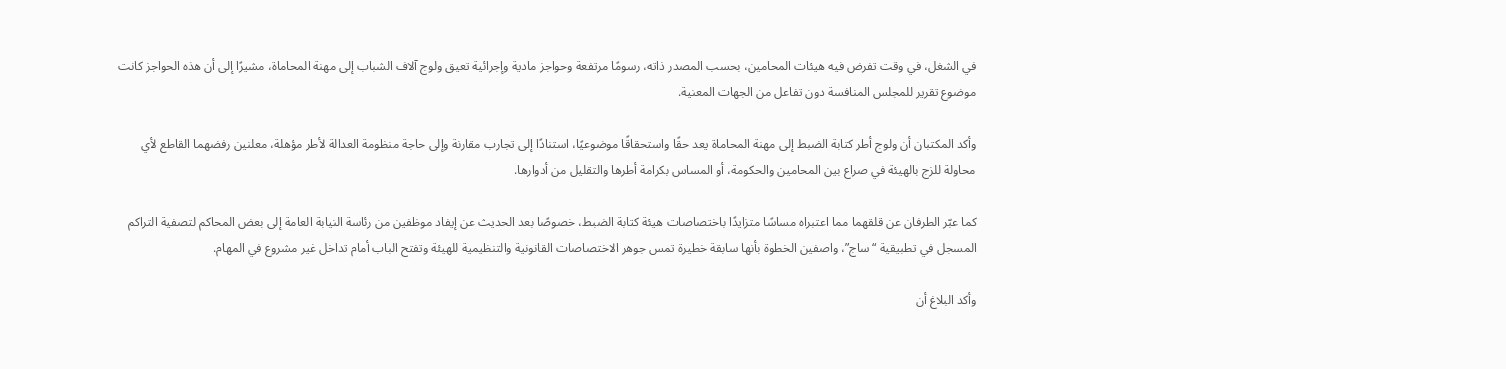في الشغل، في وقت تفرض فيه هيئات المحامين، بحسب المصدر ذاته، رسومًا مرتفعة وحواجز مادية وإجرائية تعيق ولوج آلاف الشباب إلى مهنة المحاماة، مشيرًا إلى أن هذه الحواجز كانت موضوع تقرير للمجلس المنافسة دون تفاعل من الجهات المعنية.

وأكد المكتبان أن ولوج أطر كتابة الضبط إلى مهنة المحاماة يعد حقًا واستحقاقًا موضوعيًا، استنادًا إلى تجارب مقارنة وإلى حاجة منظومة العدالة لأطر مؤهلة، معلنين رفضهما القاطع لأي محاولة للزج بالهيئة في صراع بين المحامين والحكومة، أو المساس بكرامة أطرها والتقليل من أدوارها.

كما عبّر الطرفان عن قلقهما مما اعتبراه مساسًا متزايدًا باختصاصات هيئة كتابة الضبط، خصوصًا بعد الحديث عن إيفاد موظفين من رئاسة النيابة العامة إلى بعض المحاكم لتصفية التراكم المسجل في تطبيقية “ساج”، واصفين الخطوة بأنها سابقة خطيرة تمس جوهر الاختصاصات القانونية والتنظيمية للهيئة وتفتح الباب أمام تداخل غير مشروع في المهام.

وأكد البلاغ أن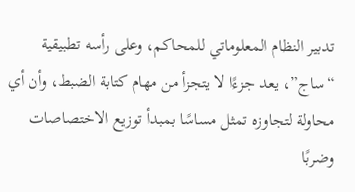تدبير النظام المعلوماتي للمحاكم، وعلى رأسه تطبيقية “ساج”، يعد جزءًا لا يتجزأ من مهام كتابة الضبط، وأن أي محاولة لتجاوزه تمثل مساسًا بمبدأ توزيع الاختصاصات وضربًا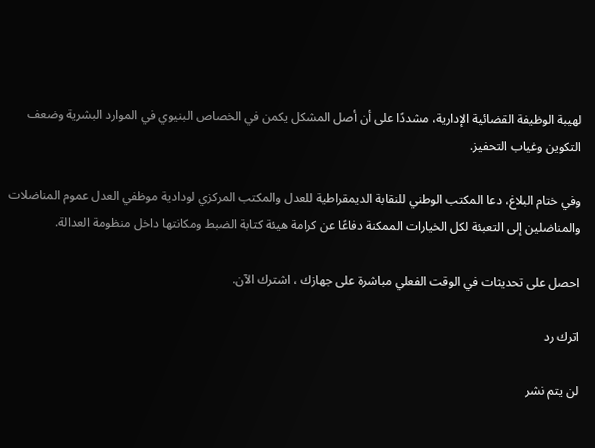لهيبة الوظيفة القضائية الإدارية، مشددًا على أن أصل المشكل يكمن في الخصاص البنيوي في الموارد البشرية وضعف التكوين وغياب التحفيز.

وفي ختام البلاغ، دعا المكتب الوطني للنقابة الديمقراطية للعدل والمكتب المركزي لودادية موظفي العدل عموم المناضلات والمناضلين إلى التعبئة لكل الخيارات الممكنة دفاعًا عن كرامة هيئة كتابة الضبط ومكانتها داخل منظومة العدالة.

احصل على تحديثات في الوقت الفعلي مباشرة على جهازك ، اشترك الآن.

اترك رد

لن يتم نشر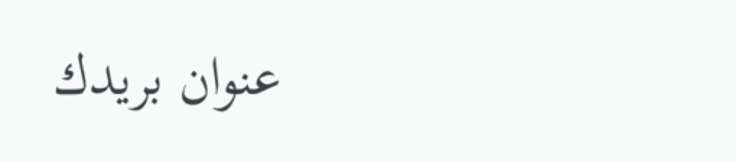عنوان بريدك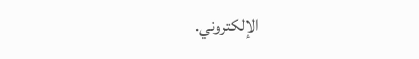الإلكتروني.